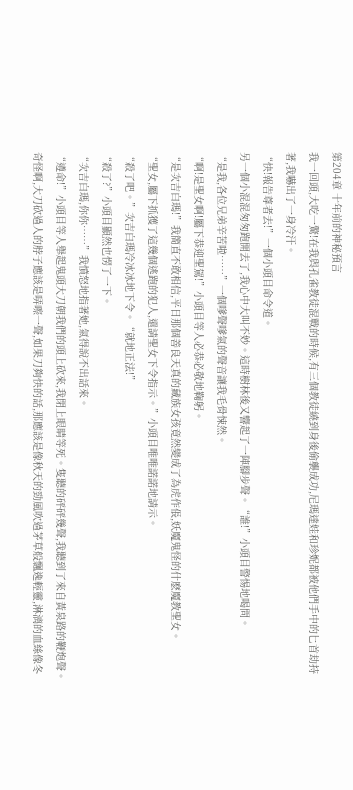第204章 十年前的神秘預言
我一回頭,大吃一驚!在我與孔雀教徒混戰的時候,有三個教徒繞到身後偷襲成功,尼瑪達娃和珍妮都被他們手中的匕首劫持著,我嚇出了一身冷汗。
“快!報告尊者去!”一個小頭目命令道。
另一個小混混匆匆跑開去了,我心中大叫不妙。這時樹林後又響起了一陣腳步聲。“誰!”小頭目警惕地喝問。
“是我,各位兄弟辛苦啦……”一個嗲聲嗲氣的聲音讓我毛骨悚然。
“啊!是聖女啊!屬下恭迎聖駕!”小頭目等人必恭必敬地鞠躬。
“是次吉白瑪!”我簡直不敢相信,平日那個善良天真的藏族女孩竟然變成了為虎作倀,妖魔鬼怪的什麽魔教聖女。
“聖女,屬下抓獲了這幾個逃跑的犯人,還請聖女下令指示。”小頭目唯唯諾諾地請示。
“殺了吧。”次吉白瑪冷冰冰地下令。“就地正法!”
“殺了?”小頭目顯然也愣了一下。
“次吉白瑪,你你……”我憤怒地指著她,氣得說不出話來。
“遵命!”小頭目等人舉起鬼頭大刀朝我們的頭上砍來,我閉上眼睛等死。隻聽的砰砰幾聲,我聽到了來自黃泉路的鞭炮聲。奇怪啊,大刀砍過人的脖子應該是哢嚓一聲,如果刀夠快的話,那應該是像秋天的勁風吹過茅草般飄逸輕靈,淋漓的血絲像冬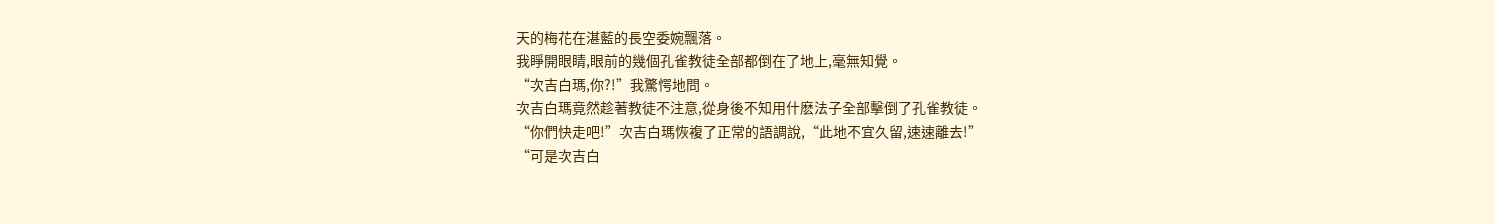天的梅花在湛藍的長空委婉飄落。
我睜開眼睛,眼前的幾個孔雀教徒全部都倒在了地上,毫無知覺。
“次吉白瑪,你?!”我驚愕地問。
次吉白瑪竟然趁著教徒不注意,從身後不知用什麽法子全部擊倒了孔雀教徒。
“你們快走吧!”次吉白瑪恢複了正常的語調說,“此地不宜久留,速速離去!”
“可是次吉白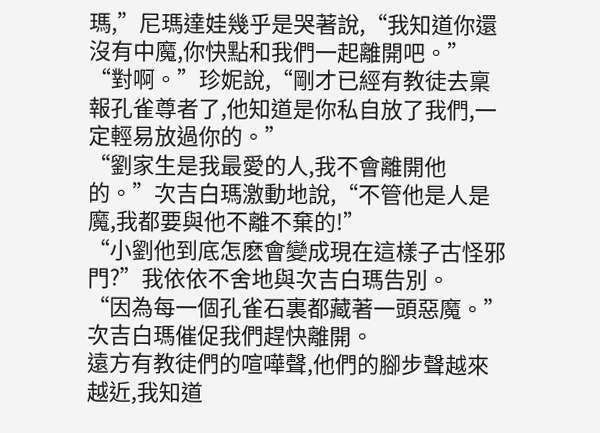瑪,”尼瑪達娃幾乎是哭著說,“我知道你還沒有中魔,你快點和我們一起離開吧。”
“對啊。”珍妮說,“剛才已經有教徒去稟報孔雀尊者了,他知道是你私自放了我們,一定輕易放過你的。”
“劉家生是我最愛的人,我不會離開他的。”次吉白瑪激動地說,“不管他是人是魔,我都要與他不離不棄的!”
“小劉他到底怎麽會變成現在這樣子古怪邪門?”我依依不舍地與次吉白瑪告別。
“因為每一個孔雀石裏都藏著一頭惡魔。”次吉白瑪催促我們趕快離開。
遠方有教徒們的喧嘩聲,他們的腳步聲越來越近,我知道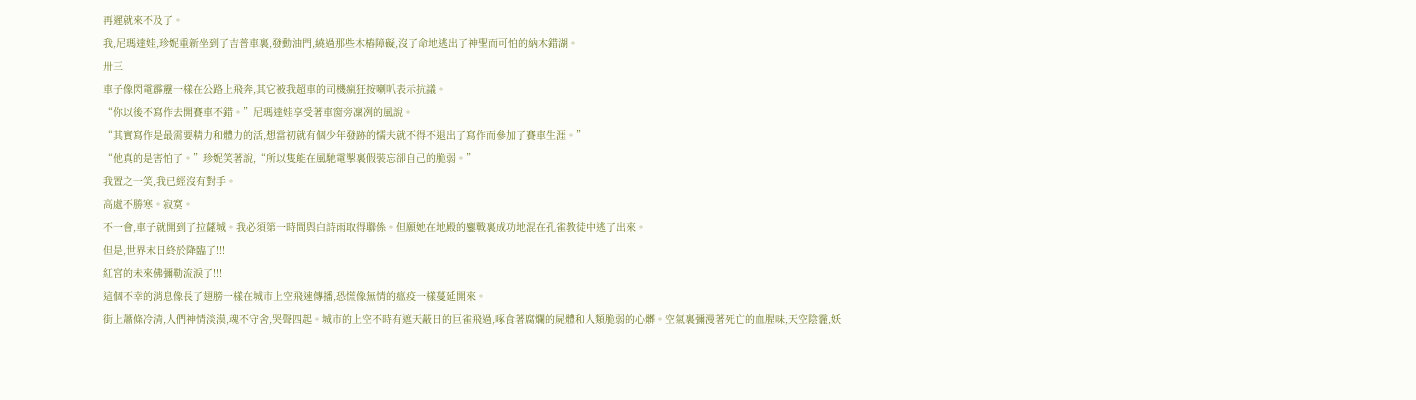再遲就來不及了。
我,尼瑪達娃,珍妮重新坐到了吉普車裏,發動油門,繞過那些木樁障礙,沒了命地逃出了神聖而可怕的納木錯湖。
卅三
車子像閃電霹靂一樣在公路上飛奔,其它被我超車的司機瘋狂按喇叭表示抗議。
“你以後不寫作去開賽車不錯。”尼瑪達娃享受著車窗旁凜冽的風說。
“其實寫作是最需要精力和體力的活,想當初就有個少年發跡的懦夫就不得不退出了寫作而參加了賽車生涯。”
“他真的是害怕了。”珍妮笑著說,“所以隻能在風馳電掣裏假裝忘卻自己的脆弱。”
我置之一笑,我已經沒有對手。
高處不勝寒。寂寞。
不一會,車子就開到了拉薩城。我必須第一時間與白詩雨取得聯係。但願她在地殿的鏖戰裏成功地混在孔雀教徒中逃了出來。
但是,世界末日終於降臨了!!!
紅宮的未來佛彌勒流淚了!!!
這個不幸的消息像長了翅膀一樣在城市上空飛速傳播,恐慌像無情的瘟疫一樣蔓延開來。
街上蕭條冷清,人們神情淡漠,魂不守舍,哭聲四起。城市的上空不時有遮天蔽日的巨雀飛過,啄食著腐爛的屍體和人類脆弱的心髒。空氣裏彌漫著死亡的血腥味,天空陰霾,妖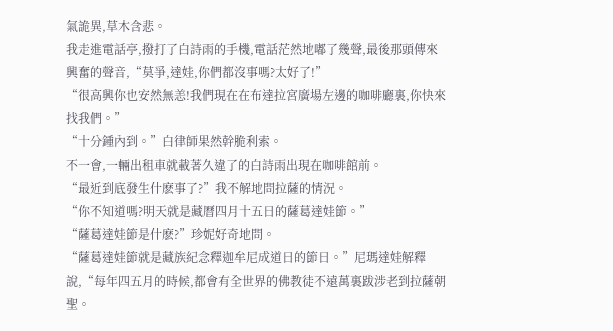氣詭異,草木含悲。
我走進電話亭,撥打了白詩雨的手機,電話茫然地嘟了幾聲,最後那頭傳來興奮的聲音,“莫爭,達娃,你們都沒事嗎?太好了!”
“很高興你也安然無恙!我們現在在布達拉宮廣場左邊的咖啡廳裏,你快來找我們。”
“十分鍾內到。”白律師果然幹脆利索。
不一會,一輛出租車就載著久違了的白詩雨出現在咖啡館前。
“最近到底發生什麽事了?”我不解地問拉薩的情況。
“你不知道嗎?明天就是藏曆四月十五日的薩葛達娃節。”
“薩葛達娃節是什麽?”珍妮好奇地問。
“薩葛達娃節就是藏族紀念釋迦牟尼成道日的節日。”尼瑪達娃解釋說,“每年四五月的時候,都會有全世界的佛教徒不遠萬裏跋涉老到拉薩朝聖。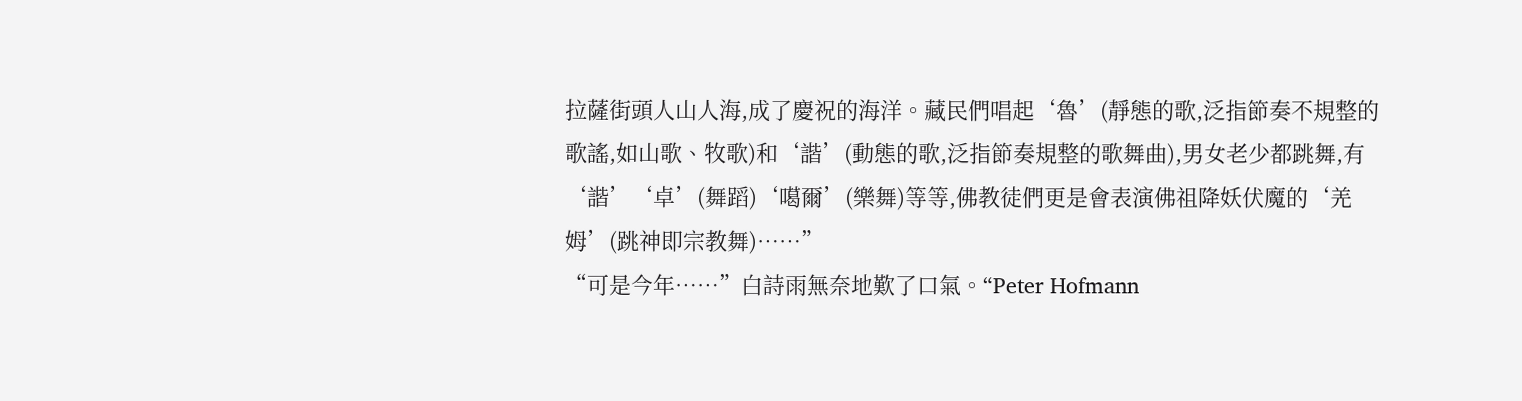拉薩街頭人山人海,成了慶祝的海洋。藏民們唱起‘魯’(靜態的歌,泛指節奏不規整的歌謠,如山歌、牧歌)和‘諧’(動態的歌,泛指節奏規整的歌舞曲),男女老少都跳舞,有‘諧’‘卓’(舞蹈)‘噶爾’(樂舞)等等,佛教徒們更是會表演佛祖降妖伏魔的‘羌姆’(跳神即宗教舞)……”
“可是今年……”白詩雨無奈地歎了口氣。“Peter Hofmann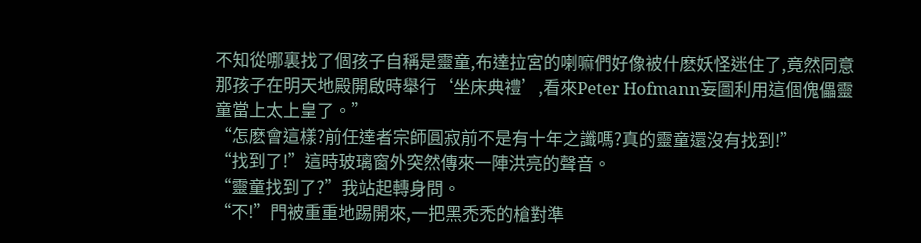不知從哪裏找了個孩子自稱是靈童,布達拉宮的喇嘛們好像被什麽妖怪迷住了,竟然同意那孩子在明天地殿開啟時舉行‘坐床典禮’,看來Peter Hofmann妄圖利用這個傀儡靈童當上太上皇了。”
“怎麽會這樣?前任達者宗師圓寂前不是有十年之讖嗎?真的靈童還沒有找到!”
“找到了!”這時玻璃窗外突然傳來一陣洪亮的聲音。
“靈童找到了?”我站起轉身問。
“不!”門被重重地踢開來,一把黑禿禿的槍對準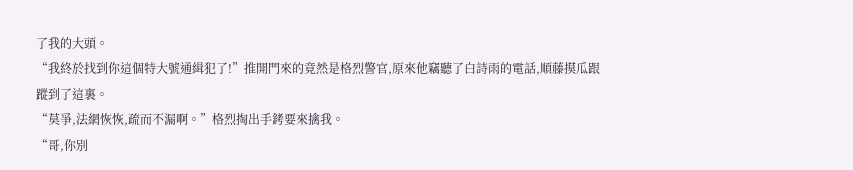了我的大頭。
“我終於找到你這個特大號通緝犯了!”推開門來的竟然是格烈警官,原來他竊聽了白詩雨的電話,順藤摸瓜跟蹤到了這裏。
“莫爭,法網恢恢,疏而不漏啊。”格烈掏出手銬要來擒我。
“哥,你別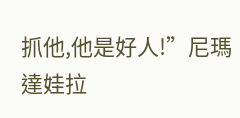抓他,他是好人!”尼瑪達娃拉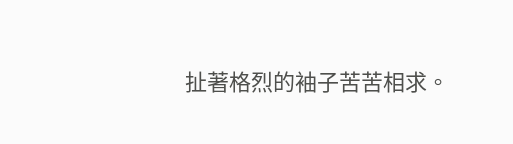扯著格烈的袖子苦苦相求。